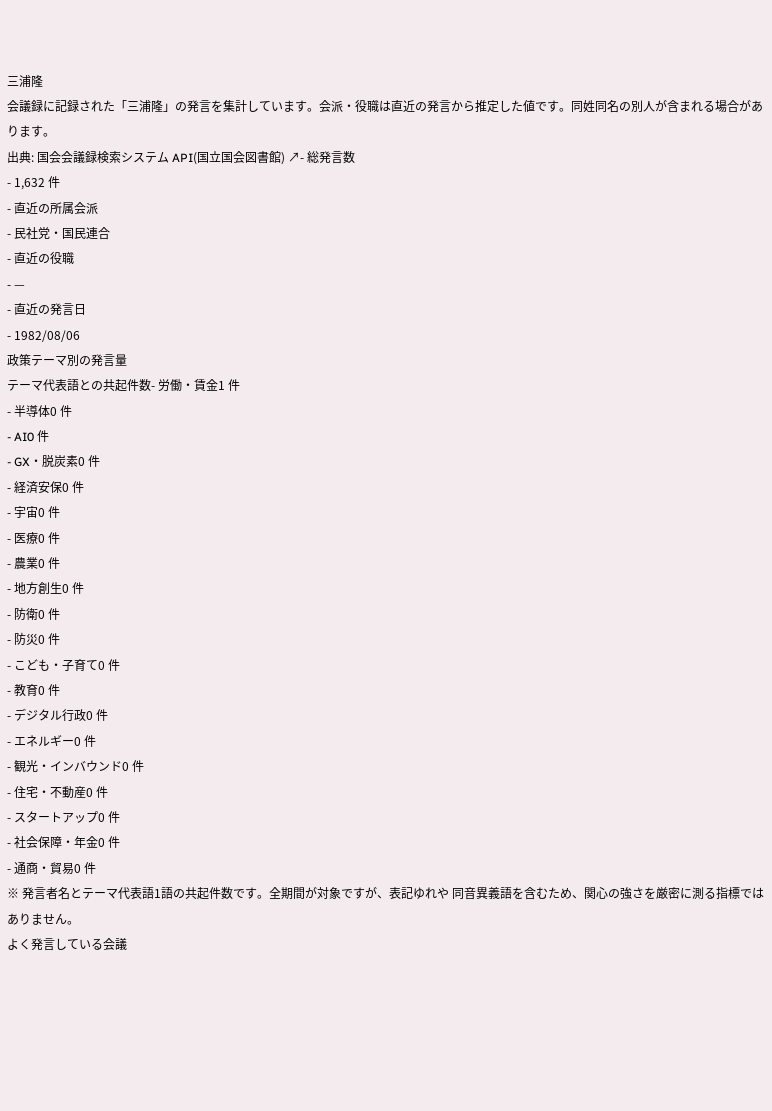三浦隆
会議録に記録された「三浦隆」の発言を集計しています。会派・役職は直近の発言から推定した値です。同姓同名の別人が含まれる場合があります。
出典: 国会会議録検索システム API(国立国会図書館) ↗- 総発言数
- 1,632 件
- 直近の所属会派
- 民社党・国民連合
- 直近の役職
- —
- 直近の発言日
- 1982/08/06
政策テーマ別の発言量
テーマ代表語との共起件数- 労働・賃金1 件
- 半導体0 件
- AI0 件
- GX・脱炭素0 件
- 経済安保0 件
- 宇宙0 件
- 医療0 件
- 農業0 件
- 地方創生0 件
- 防衛0 件
- 防災0 件
- こども・子育て0 件
- 教育0 件
- デジタル行政0 件
- エネルギー0 件
- 観光・インバウンド0 件
- 住宅・不動産0 件
- スタートアップ0 件
- 社会保障・年金0 件
- 通商・貿易0 件
※ 発言者名とテーマ代表語1語の共起件数です。全期間が対象ですが、表記ゆれや 同音異義語を含むため、関心の強さを厳密に測る指標ではありません。
よく発言している会議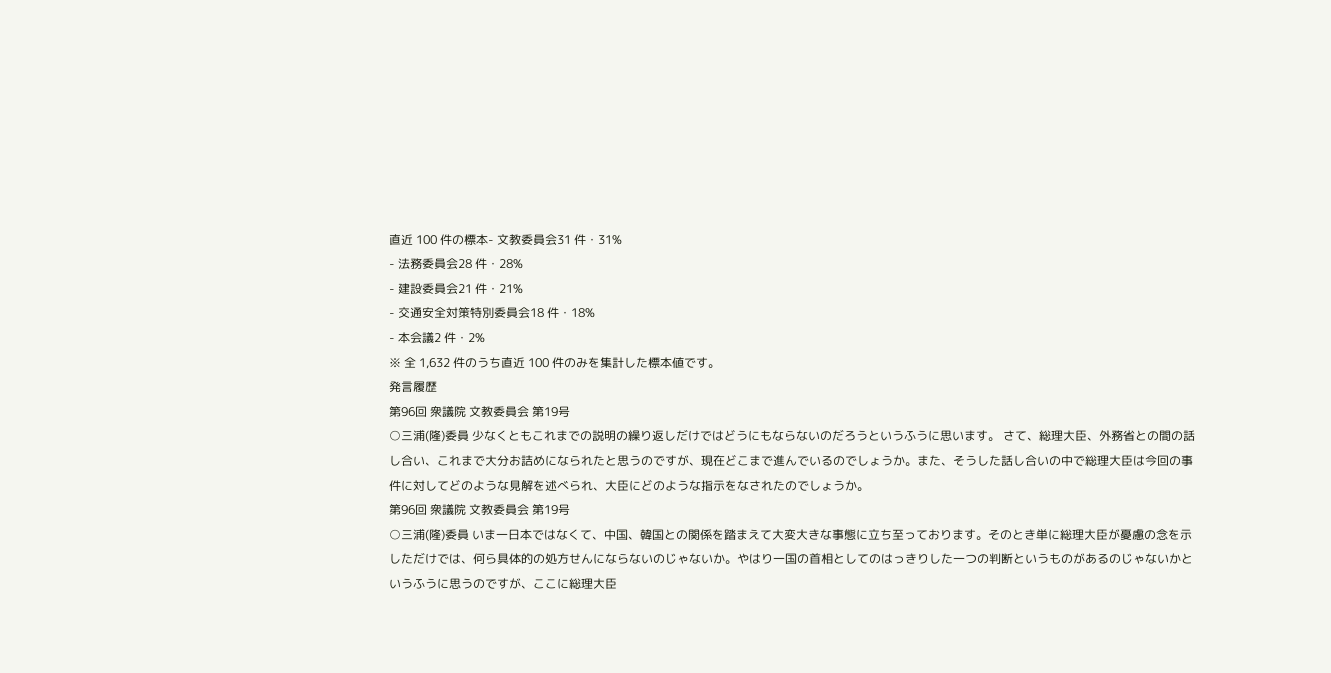直近 100 件の標本- 文教委員会31 件・31%
- 法務委員会28 件・28%
- 建設委員会21 件・21%
- 交通安全対策特別委員会18 件・18%
- 本会議2 件・2%
※ 全 1,632 件のうち直近 100 件のみを集計した標本値です。
発言履歴
第96回 衆議院 文教委員会 第19号
○三浦(隆)委員 少なくともこれまでの説明の繰り返しだけではどうにもならないのだろうというふうに思います。 さて、総理大臣、外務省との間の話し合い、これまで大分お詰めになられたと思うのですが、現在どこまで進んでいるのでしょうか。また、そうした話し合いの中で総理大臣は今回の事件に対してどのような見解を述べられ、大臣にどのような指示をなされたのでしょうか。
第96回 衆議院 文教委員会 第19号
○三浦(隆)委員 いま一日本ではなくて、中国、韓国との関係を踏まえて大変大きな事態に立ち至っております。そのとき単に総理大臣が憂慮の念を示しただけでは、何ら具体的の処方せんにならないのじゃないか。やはり一国の首相としてのはっきりした一つの判断というものがあるのじゃないかというふうに思うのですが、ここに総理大臣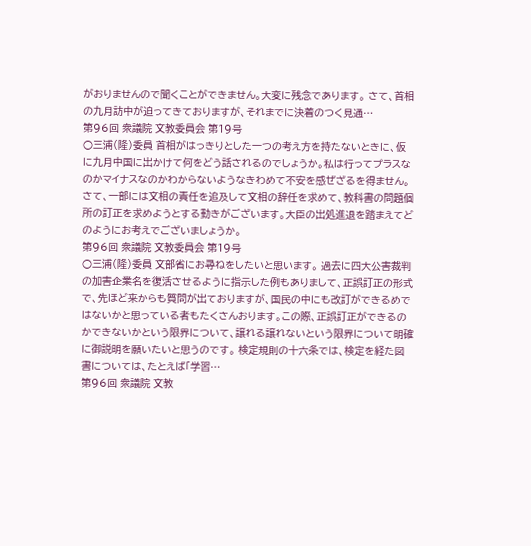がおりませんので聞くことができません。大変に残念であります。 さて、首相の九月訪中が迫ってきておりますが、それまでに決着のつく見通…
第96回 衆議院 文教委員会 第19号
○三浦(隆)委員 首相がはっきりとした一つの考え方を持たないときに、仮に九月中国に出かけて何をどう話されるのでしょうか。私は行ってプラスなのかマイナスなのかわからないようなきわめて不安を感ぜざるを得ません。 さて、一部には文相の責任を追及して文相の辞任を求めて、教科書の問題個所の訂正を求めようとする動きがございます。大臣の出処進退を踏まえてどのようにお考えでございましょうか。
第96回 衆議院 文教委員会 第19号
○三浦(隆)委員 文部省にお尋ねをしたいと思います。 過去に四大公害裁判の加害企業名を復活させるように指示した例もありまして、正誤訂正の形式で、先ほど来からも質問が出ておりますが、国民の中にも改訂ができるめではないかと思っている者もたくさんおります。この際、正誤訂正ができるのかできないかという限界について、譲れる譲れないという限界について明確に御説明を願いたいと思うのです。 検定規則の十六条では、検定を経た図書については、たとえば「学習…
第96回 衆議院 文教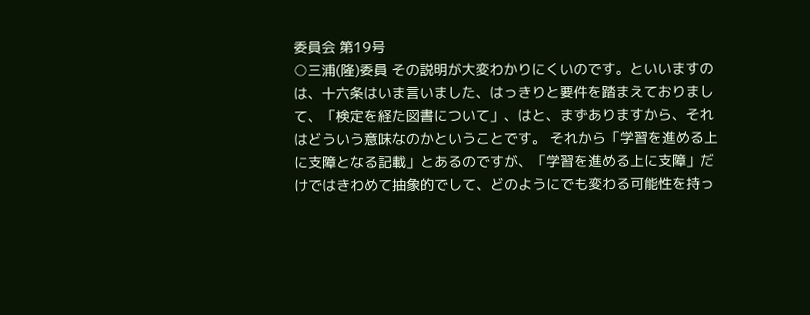委員会 第19号
○三浦(隆)委員 その説明が大変わかりにくいのです。といいますのは、十六条はいま言いました、はっきりと要件を踏まえておりまして、「検定を経た図書について」、はと、まずありますから、それはどういう意味なのかということです。 それから「学習を進める上に支障となる記載」とあるのですが、「学習を進める上に支障」だけではきわめて抽象的でして、どのようにでも変わる可能性を持っ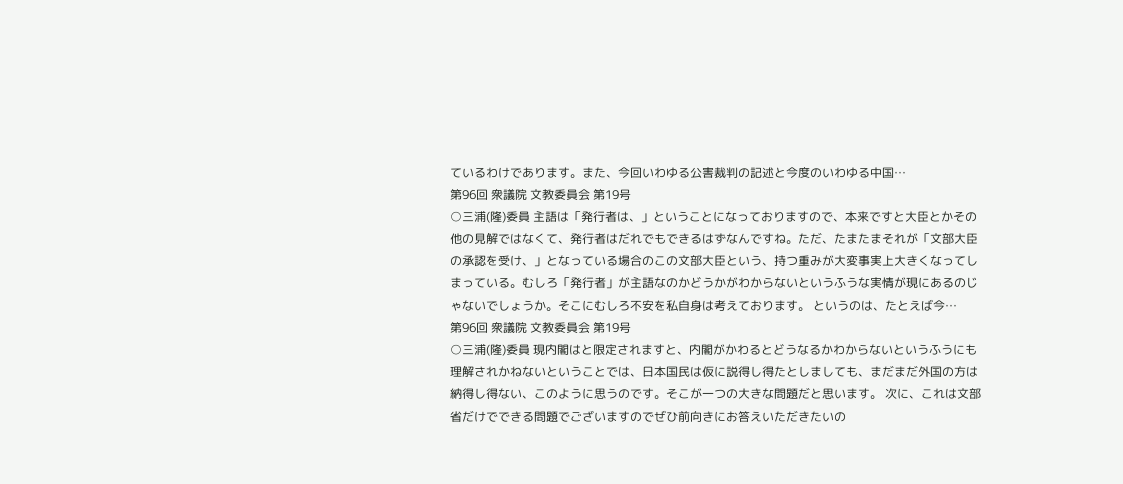ているわけであります。また、今回いわゆる公害裁判の記述と今度のいわゆる中国…
第96回 衆議院 文教委員会 第19号
○三浦(隆)委員 主語は「発行者は、」ということになっておりますので、本来ですと大臣とかその他の見解ではなくて、発行者はだれでもできるはずなんですね。ただ、たまたまそれが「文部大臣の承認を受け、」となっている場合のこの文部大臣という、持つ重みが大変事実上大きくなってしまっている。むしろ「発行者」が主語なのかどうかがわからないというふうな実情が現にあるのじゃないでしょうか。そこにむしろ不安を私自身は考えております。 というのは、たとえば今…
第96回 衆議院 文教委員会 第19号
○三浦(隆)委員 現内閣はと限定されますと、内閣がかわるとどうなるかわからないというふうにも理解されかねないということでは、日本国民は仮に説得し得たとしましても、まだまだ外国の方は納得し得ない、このように思うのです。そこが一つの大きな問題だと思います。 次に、これは文部省だけでできる問題でございますのでぜひ前向きにお答えいただきたいの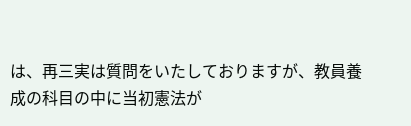は、再三実は質問をいたしておりますが、教員養成の科目の中に当初憲法が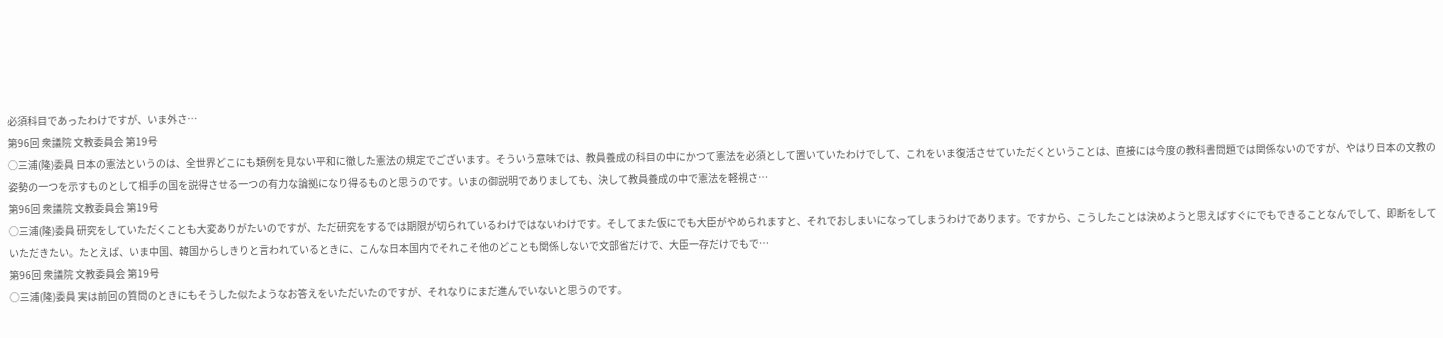必須科目であったわけですが、いま外さ…
第96回 衆議院 文教委員会 第19号
○三浦(隆)委員 日本の憲法というのは、全世界どこにも類例を見ない平和に徹した憲法の規定でございます。そういう意味では、教員養成の科目の中にかつて憲法を必須として置いていたわけでして、これをいま復活させていただくということは、直接には今度の教科書問題では関係ないのですが、やはり日本の文教の姿勢の一つを示すものとして相手の国を説得させる一つの有力な論拠になり得るものと思うのです。いまの御説明でありましても、決して教員養成の中で憲法を軽視さ…
第96回 衆議院 文教委員会 第19号
○三浦(隆)委員 研究をしていただくことも大変ありがたいのですが、ただ研究をするでは期限が切られているわけではないわけです。そしてまた仮にでも大臣がやめられますと、それでおしまいになってしまうわけであります。ですから、こうしたことは決めようと思えばすぐにでもできることなんでして、即断をしていただきたい。たとえば、いま中国、韓国からしきりと言われているときに、こんな日本国内でそれこそ他のどことも関係しないで文部省だけで、大臣一存だけでもで…
第96回 衆議院 文教委員会 第19号
○三浦(隆)委員 実は前回の質問のときにもそうした似たようなお答えをいただいたのですが、それなりにまだ進んでいないと思うのです。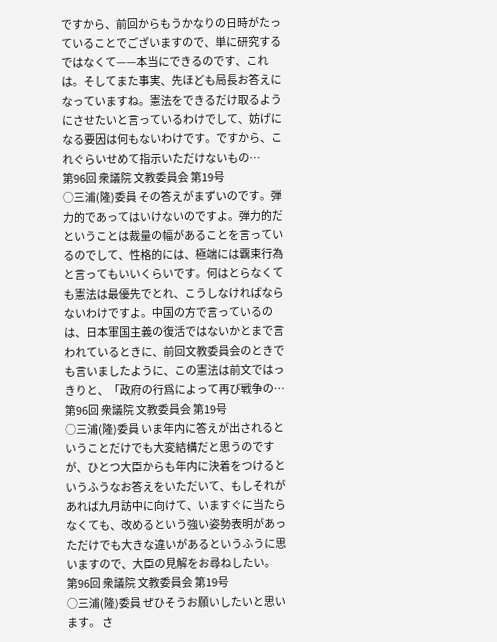ですから、前回からもうかなりの日時がたっていることでございますので、単に研究するではなくて——本当にできるのです、これは。そしてまた事実、先ほども局長お答えになっていますね。憲法をできるだけ取るようにさせたいと言っているわけでして、妨げになる要因は何もないわけです。ですから、これぐらいせめて指示いただけないもの…
第96回 衆議院 文教委員会 第19号
○三浦(隆)委員 その答えがまずいのです。弾力的であってはいけないのですよ。弾力的だということは裁量の幅があることを言っているのでして、性格的には、極端には覊束行為と言ってもいいくらいです。何はとらなくても憲法は最優先でとれ、こうしなければならないわけですよ。中国の方で言っているのは、日本軍国主義の復活ではないかとまで言われているときに、前回文教委員会のときでも言いましたように、この憲法は前文ではっきりと、「政府の行爲によって再び戦争の…
第96回 衆議院 文教委員会 第19号
○三浦(隆)委員 いま年内に答えが出されるということだけでも大変結構だと思うのですが、ひとつ大臣からも年内に決着をつけるというふうなお答えをいただいて、もしそれがあれば九月訪中に向けて、いますぐに当たらなくても、改めるという強い姿勢表明があっただけでも大きな違いがあるというふうに思いますので、大臣の見解をお尋ねしたい。
第96回 衆議院 文教委員会 第19号
○三浦(隆)委員 ぜひそうお願いしたいと思います。 さ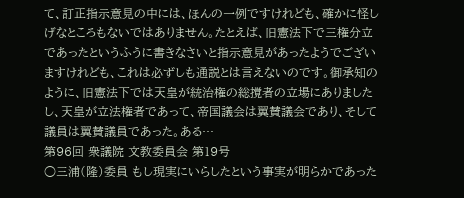て、訂正指示意見の中には、ほんの一例ですけれども、確かに怪しげなところもないではありません。たとえば、旧憲法下で三権分立であったというふうに書きなさいと指示意見があったようでございますけれども、これは必ずしも通説とは言えないのです。御承知のように、旧憲法下では天皇が統治権の総撹者の立場にありましたし、天皇が立法権者であって、帝国議会は翼賛議会であり、そして議員は翼賛議員であった。ある…
第96回 衆議院 文教委員会 第19号
○三浦(隆)委員 もし現実にいらしたという事実が明らかであった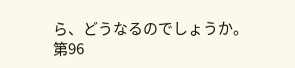ら、どうなるのでしょうか。
第96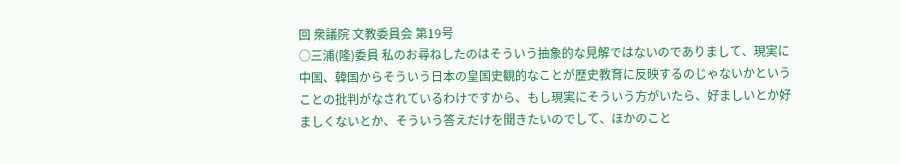回 衆議院 文教委員会 第19号
○三浦(隆)委員 私のお尋ねしたのはそういう抽象的な見解ではないのでありまして、現実に中国、韓国からそういう日本の皇国史観的なことが歴史教育に反映するのじゃないかということの批判がなされているわけですから、もし現実にそういう方がいたら、好ましいとか好ましくないとか、そういう答えだけを聞きたいのでして、ほかのこと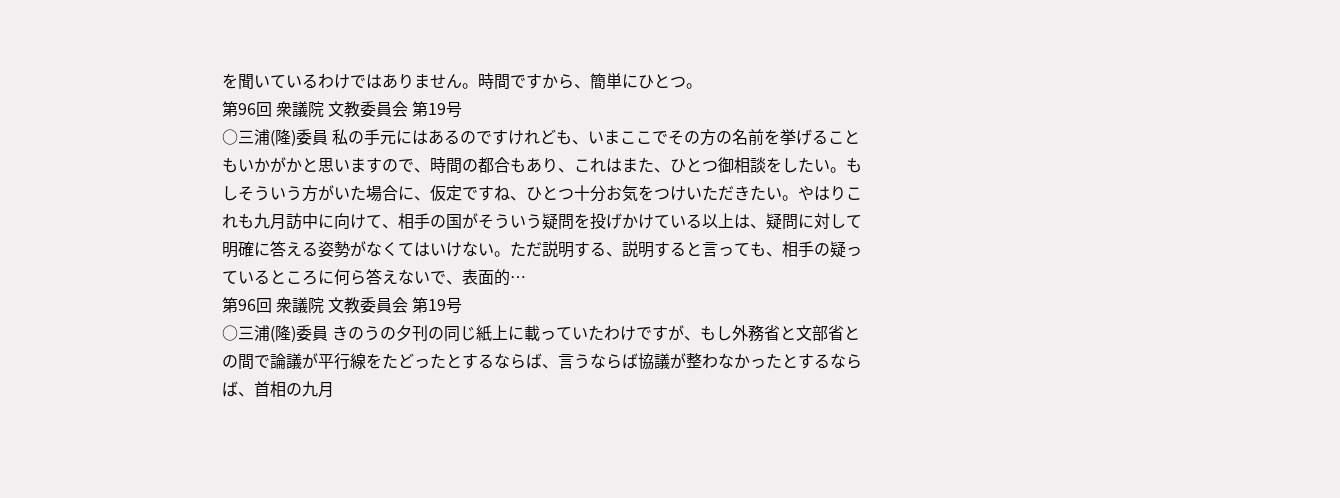を聞いているわけではありません。時間ですから、簡単にひとつ。
第96回 衆議院 文教委員会 第19号
○三浦(隆)委員 私の手元にはあるのですけれども、いまここでその方の名前を挙げることもいかがかと思いますので、時間の都合もあり、これはまた、ひとつ御相談をしたい。もしそういう方がいた場合に、仮定ですね、ひとつ十分お気をつけいただきたい。やはりこれも九月訪中に向けて、相手の国がそういう疑問を投げかけている以上は、疑問に対して明確に答える姿勢がなくてはいけない。ただ説明する、説明すると言っても、相手の疑っているところに何ら答えないで、表面的…
第96回 衆議院 文教委員会 第19号
○三浦(隆)委員 きのうの夕刊の同じ紙上に載っていたわけですが、もし外務省と文部省との間で論議が平行線をたどったとするならば、言うならば協議が整わなかったとするならば、首相の九月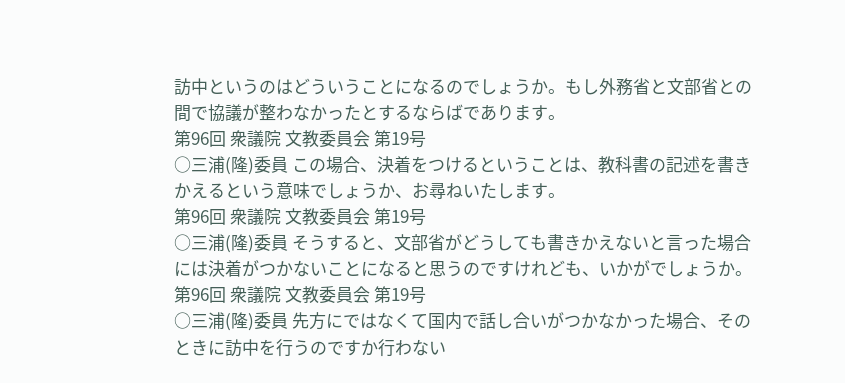訪中というのはどういうことになるのでしょうか。もし外務省と文部省との間で協議が整わなかったとするならばであります。
第96回 衆議院 文教委員会 第19号
○三浦(隆)委員 この場合、決着をつけるということは、教科書の記述を書きかえるという意味でしょうか、お尋ねいたします。
第96回 衆議院 文教委員会 第19号
○三浦(隆)委員 そうすると、文部省がどうしても書きかえないと言った場合には決着がつかないことになると思うのですけれども、いかがでしょうか。
第96回 衆議院 文教委員会 第19号
○三浦(隆)委員 先方にではなくて国内で話し合いがつかなかった場合、そのときに訪中を行うのですか行わない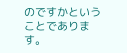のですかということであります。